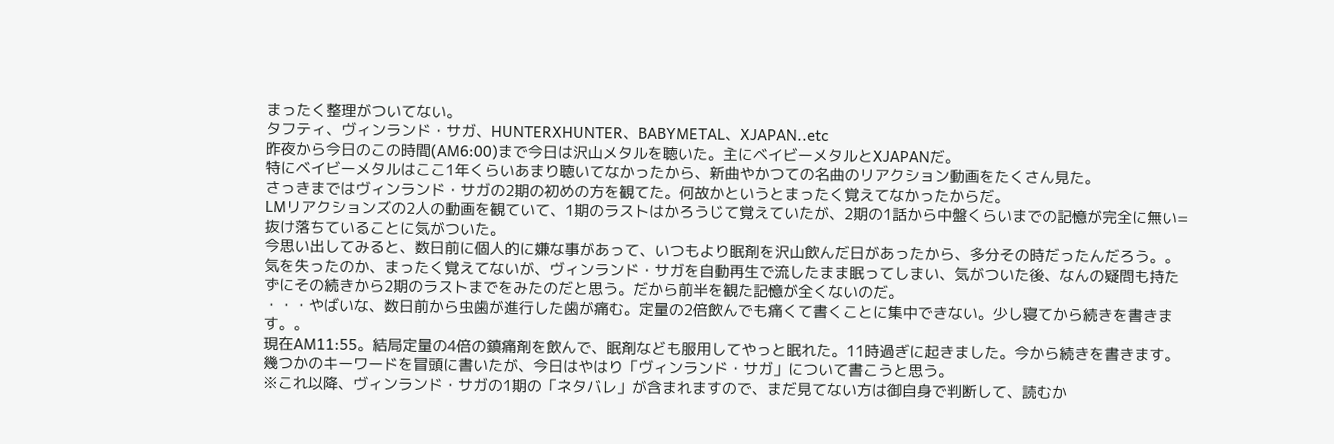まったく整理がついてない。
タフティ、ヴィンランド・サガ、HUNTERXHUNTER、BABYMETAL、XJAPAN..etc
昨夜から今日のこの時間(AM6:00)まで今日は沢山メタルを聴いた。主にベイビーメタルとXJAPANだ。
特にベイビーメタルはここ1年くらいあまり聴いてなかったから、新曲やかつての名曲のリアクション動画をたくさん見た。
さっきまではヴィンランド・サガの2期の初めの方を観てた。何故かというとまったく覚えてなかったからだ。
LMリアクションズの2人の動画を観ていて、1期のラストはかろうじて覚えていたが、2期の1話から中盤くらいまでの記憶が完全に無い=抜け落ちていることに気がついた。
今思い出してみると、数日前に個人的に嫌な事があって、いつもより眠剤を沢山飲んだ日があったから、多分その時だったんだろう。。
気を失ったのか、まったく覚えてないが、ヴィンランド・サガを自動再生で流したまま眠ってしまい、気がついた後、なんの疑問も持たずにその続きから2期のラストまでをみたのだと思う。だから前半を観た記憶が全くないのだ。
・・・やばいな、数日前から虫歯が進行した歯が痛む。定量の2倍飲んでも痛くて書くことに集中できない。少し寝てから続きを書きます。。
現在AM11:55。結局定量の4倍の鎮痛剤を飲んで、眠剤なども服用してやっと眠れた。11時過ぎに起きました。今から続きを書きます。
幾つかのキーワードを冒頭に書いたが、今日はやはり「ヴィンランド・サガ」について書こうと思う。
※これ以降、ヴィンランド・サガの1期の「ネタバレ」が含まれますので、まだ見てない方は御自身で判断して、読むか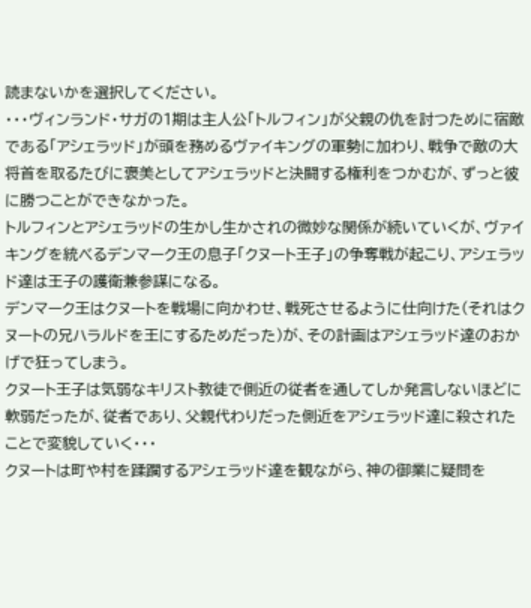読まないかを選択してください。
・・・ヴィンランド・サガの1期は主人公「トルフィン」が父親の仇を討つために宿敵である「アシェラッド」が頭を務めるヴァイキングの軍勢に加わり、戦争で敵の大将首を取るたびに褒美としてアシェラッドと決闘する権利をつかむが、ずっと彼に勝つことができなかった。
トルフィンとアシェラッドの生かし生かされの微妙な関係が続いていくが、ヴァイキングを統べるデンマーク王の息子「クヌート王子」の争奪戦が起こり、アシェラッド達は王子の護衛兼参謀になる。
デンマーク王はクヌートを戦場に向かわせ、戦死させるように仕向けた(それはクヌートの兄ハラルドを王にするためだった)が、その計画はアシェラッド達のおかげで狂ってしまう。
クヌート王子は気弱なキリスト教徒で側近の従者を通してしか発言しないほどに軟弱だったが、従者であり、父親代わりだった側近をアシェラッド達に殺されたことで変貌していく・・・
クヌートは町や村を蹂躙するアシェラッド達を観ながら、神の御業に疑問を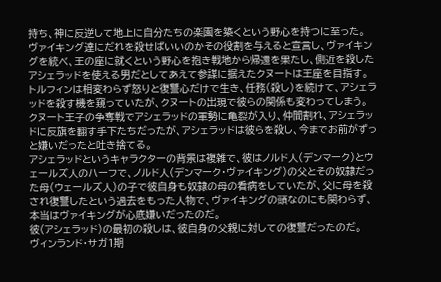持ち、神に反逆して地上に自分たちの楽園を築くという野心を持つに至った。
ヴァイキング達にだれを殺せばいいのかその役割を与えると宣言し、ヴァイキングを統べ、王の座に就くという野心を抱き戦地から帰還を果たし、側近を殺したアシェラッドを使える男だとしてあえて参謀に据えたクヌートは王座を目指す。
トルフィンは相変わらず怒りと復讐心だけで生き、任務(殺し)を続けて、アシェラッドを殺す機を窺っていたが、クヌートの出現で彼らの関係も変わってしまう。
クヌート王子の争奪戦でアシェラッドの軍勢に亀裂が入り、仲間割れ、アシェラッドに反旗を翻す手下たちだったが、アシェラッドは彼らを殺し、今までお前がずっと嫌いだったと吐き捨てる。
アシェラッドというキャラクターの背景は複雑で、彼はノルド人(デンマーク)とウェールズ人のハーフで、ノルド人(デンマーク・ヴァイキング)の父とその奴隷だった母(ウェールズ人)の子で彼自身も奴隷の母の看病をしていたが、父に母を殺され復讐したという過去をもった人物で、ヴァイキングの頭なのにも関わらず、本当はヴァイキングが心底嫌いだったのだ。
彼(アシェラッド)の最初の殺しは、彼自身の父親に対しての復讐だったのだ。
ヴィンランド・サガ1期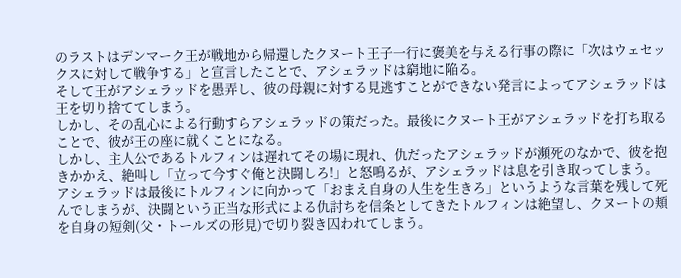のラストはデンマーク王が戦地から帰還したクヌート王子一行に褒美を与える行事の際に「次はウェセックスに対して戦争する」と宣言したことで、アシェラッドは窮地に陥る。
そして王がアシェラッドを愚弄し、彼の母親に対する見逃すことができない発言によってアシェラッドは王を切り捨ててしまう。
しかし、その乱心による行動すらアシェラッドの策だった。最後にクヌート王がアシェラッドを打ち取ることで、彼が王の座に就くことになる。
しかし、主人公であるトルフィンは遅れてその場に現れ、仇だったアシェラッドが瀕死のなかで、彼を抱きかかえ、絶叫し「立って今すぐ俺と決闘しろ!」と怒鳴るが、アシェラッドは息を引き取ってしまう。
アシェラッドは最後にトルフィンに向かって「おまえ自身の人生を生きろ」というような言葉を残して死んでしまうが、決闘という正当な形式による仇討ちを信条としてきたトルフィンは絶望し、クヌートの頬を自身の短剣(父・トールズの形見)で切り裂き囚われてしまう。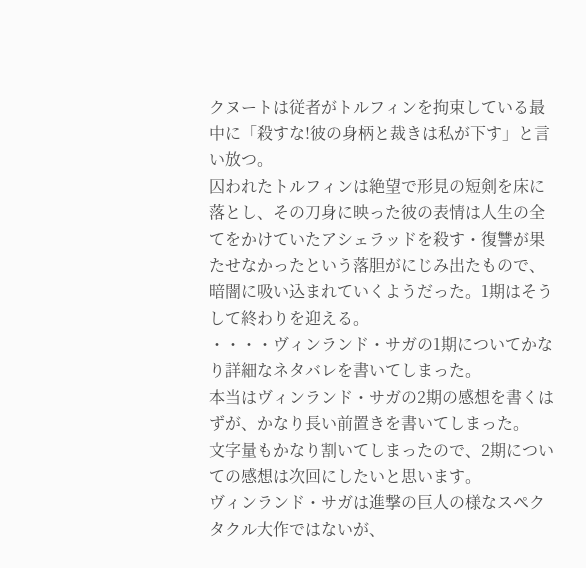クヌートは従者がトルフィンを拘束している最中に「殺すな!彼の身柄と裁きは私が下す」と言い放つ。
囚われたトルフィンは絶望で形見の短剣を床に落とし、その刀身に映った彼の表情は人生の全てをかけていたアシェラッドを殺す・復讐が果たせなかったという落胆がにじみ出たもので、暗闇に吸い込まれていくようだった。1期はそうして終わりを迎える。
・・・・ヴィンランド・サガの1期についてかなり詳細なネタバレを書いてしまった。
本当はヴィンランド・サガの2期の感想を書くはずが、かなり長い前置きを書いてしまった。
文字量もかなり割いてしまったので、2期についての感想は次回にしたいと思います。
ヴィンランド・サガは進撃の巨人の様なスペクタクル大作ではないが、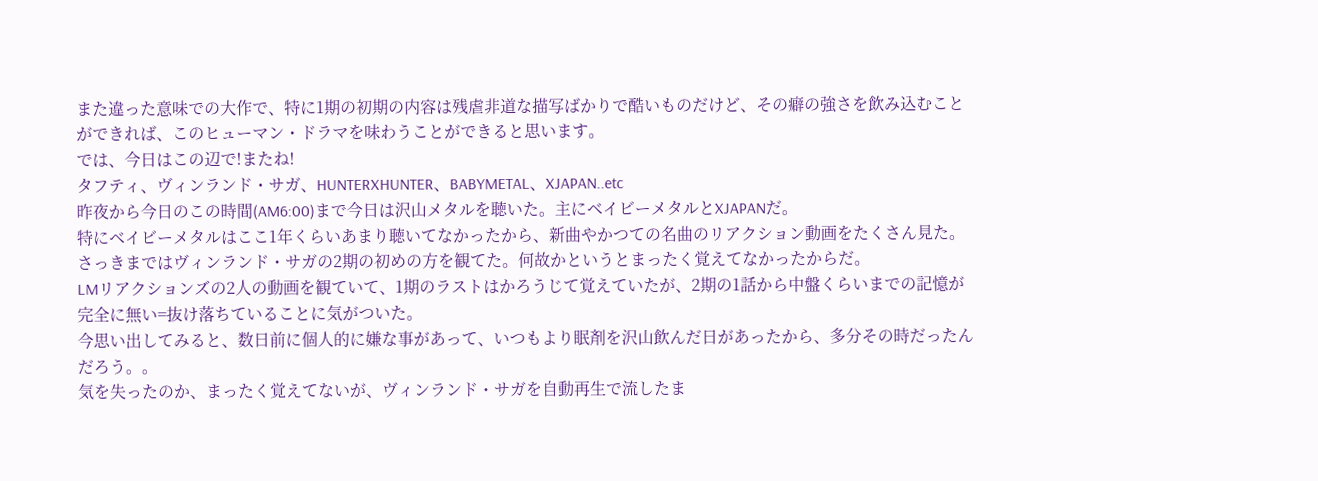また違った意味での大作で、特に1期の初期の内容は残虐非道な描写ばかりで酷いものだけど、その癖の強さを飲み込むことができれば、このヒューマン・ドラマを味わうことができると思います。
では、今日はこの辺で!またね!
タフティ、ヴィンランド・サガ、HUNTERXHUNTER、BABYMETAL、XJAPAN..etc
昨夜から今日のこの時間(AM6:00)まで今日は沢山メタルを聴いた。主にベイビーメタルとXJAPANだ。
特にベイビーメタルはここ1年くらいあまり聴いてなかったから、新曲やかつての名曲のリアクション動画をたくさん見た。
さっきまではヴィンランド・サガの2期の初めの方を観てた。何故かというとまったく覚えてなかったからだ。
LMリアクションズの2人の動画を観ていて、1期のラストはかろうじて覚えていたが、2期の1話から中盤くらいまでの記憶が完全に無い=抜け落ちていることに気がついた。
今思い出してみると、数日前に個人的に嫌な事があって、いつもより眠剤を沢山飲んだ日があったから、多分その時だったんだろう。。
気を失ったのか、まったく覚えてないが、ヴィンランド・サガを自動再生で流したま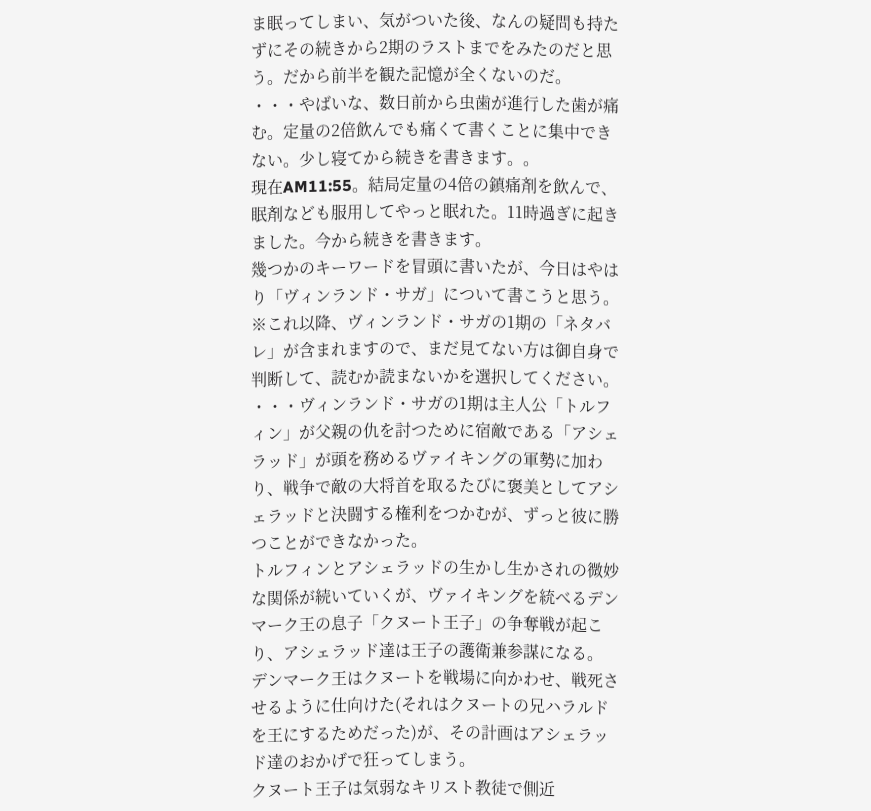ま眠ってしまい、気がついた後、なんの疑問も持たずにその続きから2期のラストまでをみたのだと思う。だから前半を観た記憶が全くないのだ。
・・・やばいな、数日前から虫歯が進行した歯が痛む。定量の2倍飲んでも痛くて書くことに集中できない。少し寝てから続きを書きます。。
現在AM11:55。結局定量の4倍の鎮痛剤を飲んで、眠剤なども服用してやっと眠れた。11時過ぎに起きました。今から続きを書きます。
幾つかのキーワードを冒頭に書いたが、今日はやはり「ヴィンランド・サガ」について書こうと思う。
※これ以降、ヴィンランド・サガの1期の「ネタバレ」が含まれますので、まだ見てない方は御自身で判断して、読むか読まないかを選択してください。
・・・ヴィンランド・サガの1期は主人公「トルフィン」が父親の仇を討つために宿敵である「アシェラッド」が頭を務めるヴァイキングの軍勢に加わり、戦争で敵の大将首を取るたびに褒美としてアシェラッドと決闘する権利をつかむが、ずっと彼に勝つことができなかった。
トルフィンとアシェラッドの生かし生かされの微妙な関係が続いていくが、ヴァイキングを統べるデンマーク王の息子「クヌート王子」の争奪戦が起こり、アシェラッド達は王子の護衛兼参謀になる。
デンマーク王はクヌートを戦場に向かわせ、戦死させるように仕向けた(それはクヌートの兄ハラルドを王にするためだった)が、その計画はアシェラッド達のおかげで狂ってしまう。
クヌート王子は気弱なキリスト教徒で側近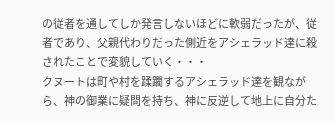の従者を通してしか発言しないほどに軟弱だったが、従者であり、父親代わりだった側近をアシェラッド達に殺されたことで変貌していく・・・
クヌートは町や村を蹂躙するアシェラッド達を観ながら、神の御業に疑問を持ち、神に反逆して地上に自分た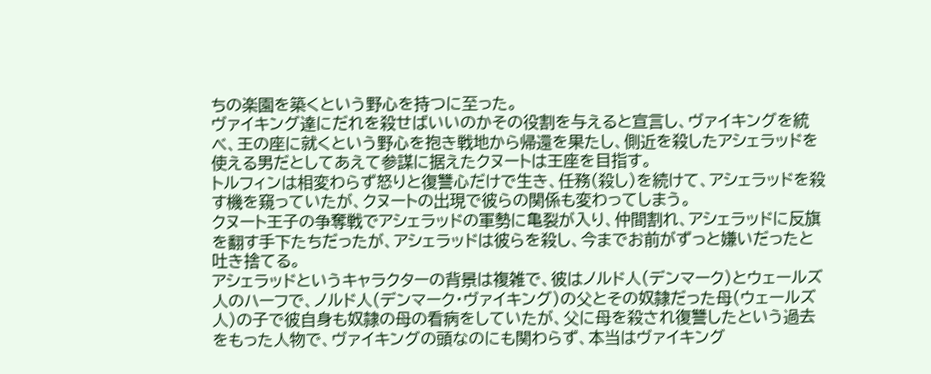ちの楽園を築くという野心を持つに至った。
ヴァイキング達にだれを殺せばいいのかその役割を与えると宣言し、ヴァイキングを統べ、王の座に就くという野心を抱き戦地から帰還を果たし、側近を殺したアシェラッドを使える男だとしてあえて参謀に据えたクヌートは王座を目指す。
トルフィンは相変わらず怒りと復讐心だけで生き、任務(殺し)を続けて、アシェラッドを殺す機を窺っていたが、クヌートの出現で彼らの関係も変わってしまう。
クヌート王子の争奪戦でアシェラッドの軍勢に亀裂が入り、仲間割れ、アシェラッドに反旗を翻す手下たちだったが、アシェラッドは彼らを殺し、今までお前がずっと嫌いだったと吐き捨てる。
アシェラッドというキャラクターの背景は複雑で、彼はノルド人(デンマーク)とウェールズ人のハーフで、ノルド人(デンマーク・ヴァイキング)の父とその奴隷だった母(ウェールズ人)の子で彼自身も奴隷の母の看病をしていたが、父に母を殺され復讐したという過去をもった人物で、ヴァイキングの頭なのにも関わらず、本当はヴァイキング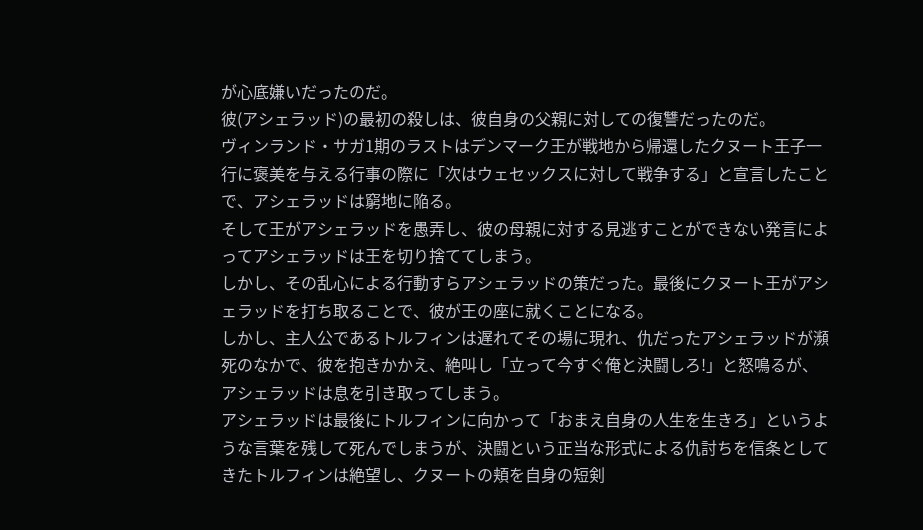が心底嫌いだったのだ。
彼(アシェラッド)の最初の殺しは、彼自身の父親に対しての復讐だったのだ。
ヴィンランド・サガ1期のラストはデンマーク王が戦地から帰還したクヌート王子一行に褒美を与える行事の際に「次はウェセックスに対して戦争する」と宣言したことで、アシェラッドは窮地に陥る。
そして王がアシェラッドを愚弄し、彼の母親に対する見逃すことができない発言によってアシェラッドは王を切り捨ててしまう。
しかし、その乱心による行動すらアシェラッドの策だった。最後にクヌート王がアシェラッドを打ち取ることで、彼が王の座に就くことになる。
しかし、主人公であるトルフィンは遅れてその場に現れ、仇だったアシェラッドが瀕死のなかで、彼を抱きかかえ、絶叫し「立って今すぐ俺と決闘しろ!」と怒鳴るが、アシェラッドは息を引き取ってしまう。
アシェラッドは最後にトルフィンに向かって「おまえ自身の人生を生きろ」というような言葉を残して死んでしまうが、決闘という正当な形式による仇討ちを信条としてきたトルフィンは絶望し、クヌートの頬を自身の短剣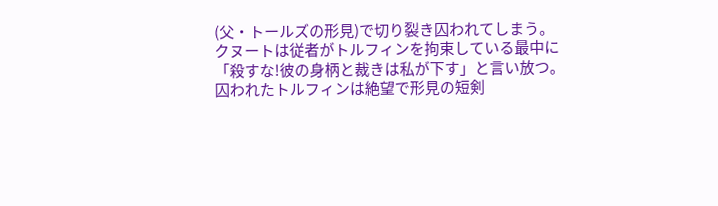(父・トールズの形見)で切り裂き囚われてしまう。
クヌートは従者がトルフィンを拘束している最中に「殺すな!彼の身柄と裁きは私が下す」と言い放つ。
囚われたトルフィンは絶望で形見の短剣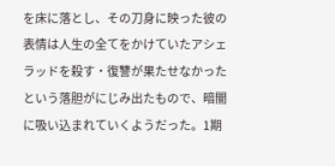を床に落とし、その刀身に映った彼の表情は人生の全てをかけていたアシェラッドを殺す・復讐が果たせなかったという落胆がにじみ出たもので、暗闇に吸い込まれていくようだった。1期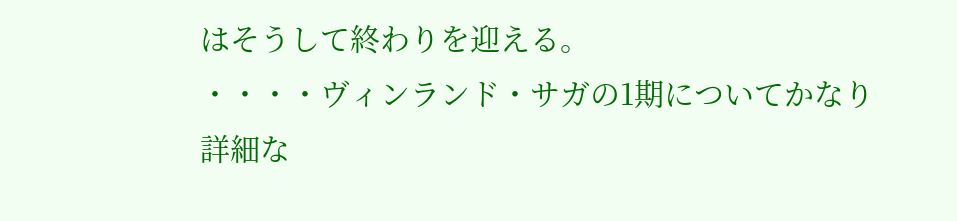はそうして終わりを迎える。
・・・・ヴィンランド・サガの1期についてかなり詳細な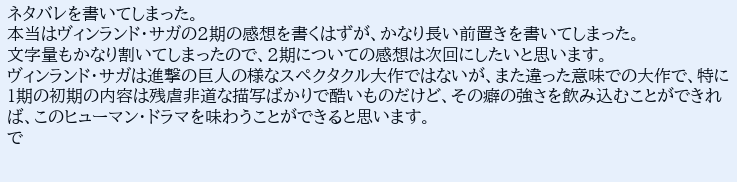ネタバレを書いてしまった。
本当はヴィンランド・サガの2期の感想を書くはずが、かなり長い前置きを書いてしまった。
文字量もかなり割いてしまったので、2期についての感想は次回にしたいと思います。
ヴィンランド・サガは進撃の巨人の様なスペクタクル大作ではないが、また違った意味での大作で、特に1期の初期の内容は残虐非道な描写ばかりで酷いものだけど、その癖の強さを飲み込むことができれば、このヒューマン・ドラマを味わうことができると思います。
で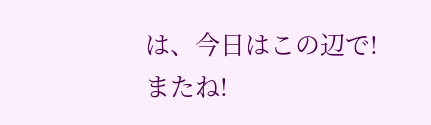は、今日はこの辺で!またね!